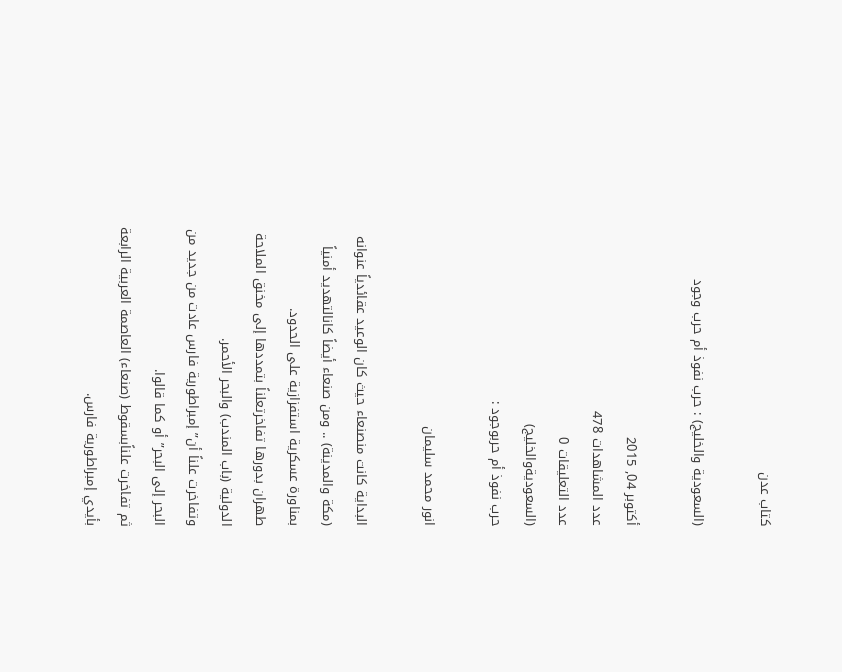كتاب عدن

(السعودية والخليج) : حرب نفوذ أم حرب وجود

أكتوبر 04, 2015
عدد المشاهدات 478
عدد التعليقات 0
(السعوديةوالخليج)
حرب نفوذ أم حربوجود :

انور محمد سليمان

البداية كانت منصنعاء حيث كان الوعيد عقائدياً عنوانه (مكة والمدينة) .. ومن صنعاء أيضاً كانالتهديد أمنياً بمناورة عسكرية استفزازية على الحدود.
طهران بدورها تفاخرتعلناً بتمددها إلى مخنق الملاحة الدولية (باب المندب) والبحر الأحمر.
وتفاخرت علناً أن” إمبراطورية فارس عادت من جديد من البحر إلى البحر” أو كما قالوا.
ثم تفاخرت علناًبسقوط (صنعاء) العاصمة العربية الرابعة بأيدي إمبراطورية فارس.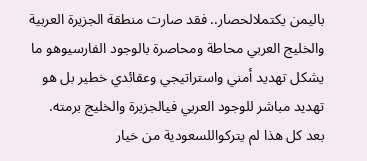باليمن يكتملالحصار.. فقد صارت منطقة الجزيرة العربية والخليج العربي محاطة ومحاصرة بالوجود الفارسيوهو ما يشكل تهديد أمني واستراتيجي وعقائدي خطير بل هو تهديد مباشر للوجود العربي فيالجزيرة والخليج برمته.
بعد كل هذا لم يتركواللسعودية من خيار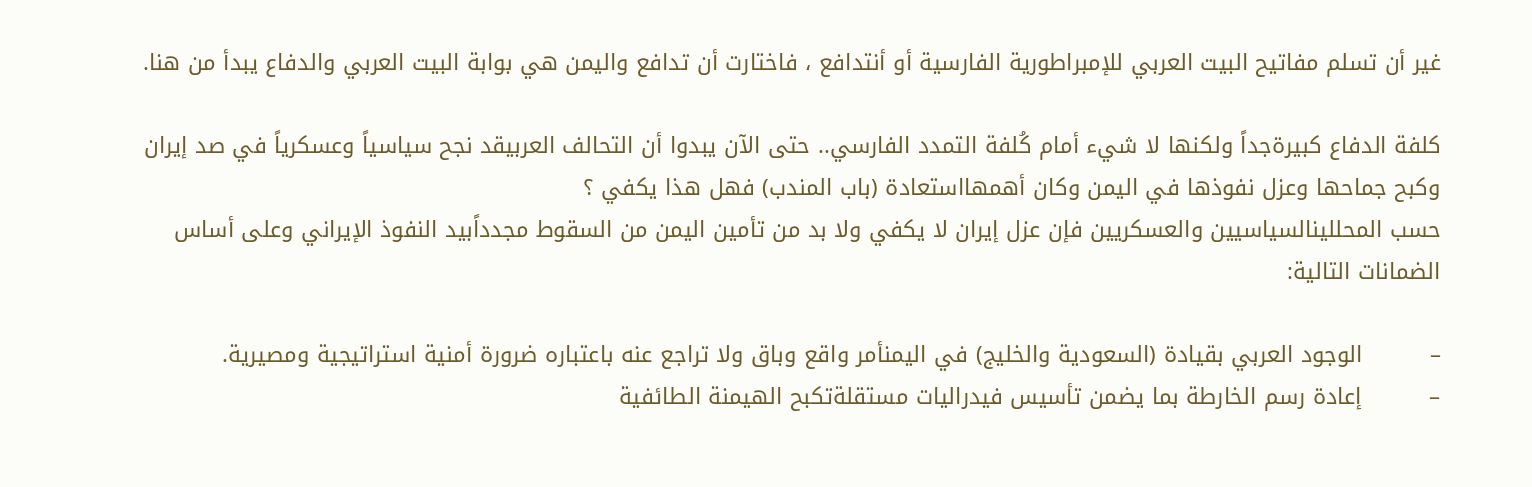غير أن تسلم مفاتيح البيت العربي للإمبراطورية الفارسية أو أنتدافع ، فاختارت أن تدافع واليمن هي بوابة البيت العربي والدفاع يبدأ من هنا.

كلفة الدفاع كبيرةجداً ولكنها لا شيء أمام كُلفة التمدد الفارسي.. حتى الآن يبدوا أن التحالف العربيقد نجح سياسياً وعسكرياً في صد إيران وكبح جماحها وعزل نفوذها في اليمن وكان أهمهااستعادة (باب المندب) فهل هذا يكفي ؟
حسب المحللينالسياسيين والعسكريين فإن عزل إيران لا يكفي ولا بد من تأمين اليمن من السقوط مجدداًبيد النفوذ الإيراني وعلى أساس الضمانات التالية:

–         الوجود العربي بقيادة (السعودية والخليج) في اليمنأمر واقع وباق ولا تراجع عنه باعتباره ضرورة أمنية استراتيجية ومصيرية.
–         إعادة رسم الخارطة بما يضمن تأسيس فيدراليات مستقلةتكبح الهيمنة الطائفية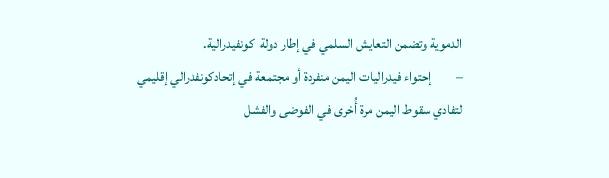الدموية وتضمن التعايش السلمي في إطار دولة  كونفيدرالية.
–         إحتواء فيدراليات اليمن منفردة أو مجتمعة في إتحادكونفدرالي إقليمي لتفادي سقوط اليمن مرة أُخرى في الفوضى والفشل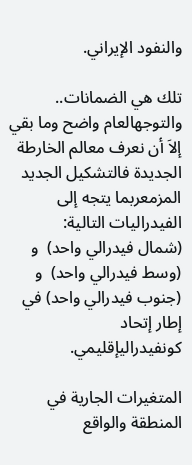والنفود الإيراني.

تلك هي الضمانات.. والتوجهالعام واضح وما بقي إلاَ أن نعرف معالم الخارطة الجديدة فالتشكيل الجديد المزمعربما يتجه إلى الفيدراليات التالية:
(شمال فيدرالي واحد)  و (وسط فيدرالي واحد)  و (جنوب فيدرالي واحد) في إطار إتحاد كونفيدراليإقليمي.

المتغيرات الجارية في المنطقة والواقع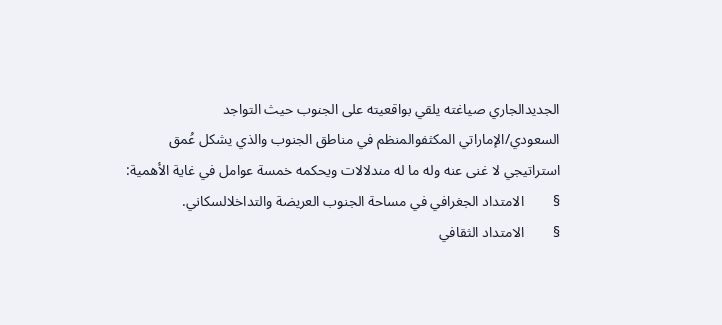الجديدالجاري صياغته يلقي بواقعيته على الجنوب حيث التواجد السعودي/الإماراتي المكثفوالمنظم في مناطق الجنوب والذي يشكل عُمق استراتيجي لا غنى عنه وله ما له مندلالات ويحكمه خمسة عوامل في غاية الأهمية:
§        الامتداد الجغرافي في مساحة الجنوب العريضة والتداخلالسكاني.
§        الامتداد الثقافي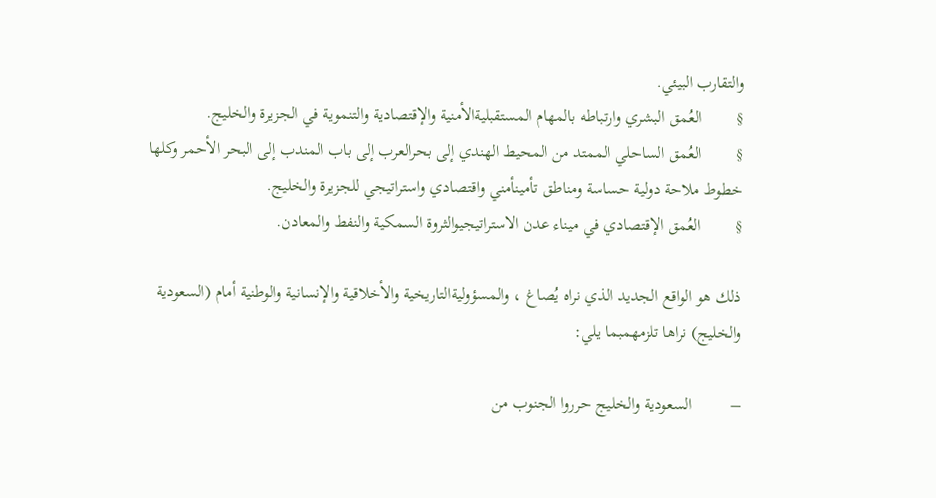والتقارب البيئي.
§        العُمق البشري وارتباطه بالمهام المستقبليةالأمنية والإقتصادية والتنموية في الجزيرة والخليج.
§        العُمق الساحلي الممتد من المحيط الهندي إلى بحرالعرب إلى باب المندب إلى البحر الأحمر وكلها خطوط ملاحة دولية حساسة ومناطق تأمينأمني واقتصادي واستراتيجي للجزيرة والخليج.
§        العُمق الإقتصادي في ميناء عدن الاستراتيجيوالثروة السمكية والنفط والمعادن.

ذلك هو الواقع الجديد الذي نراه يُصاغ ، والمسؤوليةالتاريخية والأخلاقية والإنسانية والوطنية أمام (السعودية والخليج) نراها تلزمهمبما يلي:

–         السعودية والخليج حرروا الجنوب من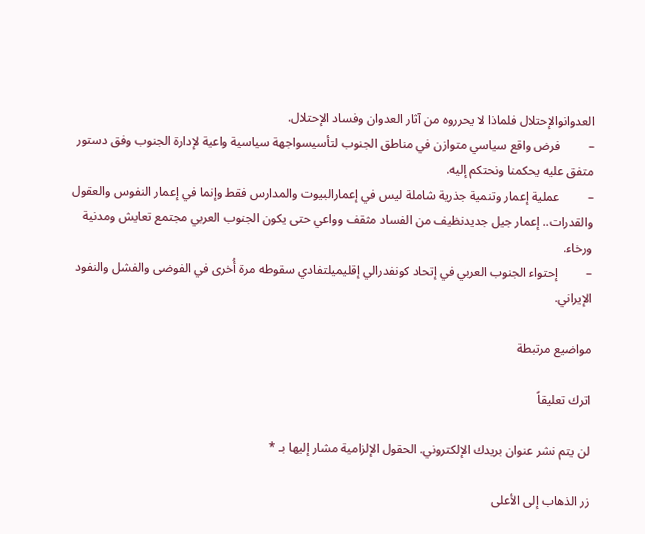العدوانوالإحتلال فلماذا لا يحرروه من آثار العدوان وفساد الإحتلال.
–         فرض واقع سياسي متوازن في مناطق الجنوب لتأسيسواجهة سياسية واعية لإدارة الجنوب وفق دستور متفق عليه يحكمنا ونحتكم إليه.
–         عملية إعمار وتنمية جذرية شاملة ليس في إعمارالبيوت والمدارس فقط وإنما في إعمار النفوس والعقول والقدرات.. إعمار جيل جديدنظيف من الفساد مثقف وواعي حتى يكون الجنوب العربي مجتمع تعايش ومدنية ورخاء.
–         إحتواء الجنوب العربي في إتحاد كونفدرالي إقليميلتفادي سقوطه مرة أُخرى في الفوضى والفشل والنفود الإيراني.

مواضيع مرتبطة

اترك تعليقاً

لن يتم نشر عنوان بريدك الإلكتروني. الحقول الإلزامية مشار إليها بـ *

زر الذهاب إلى الأعلى